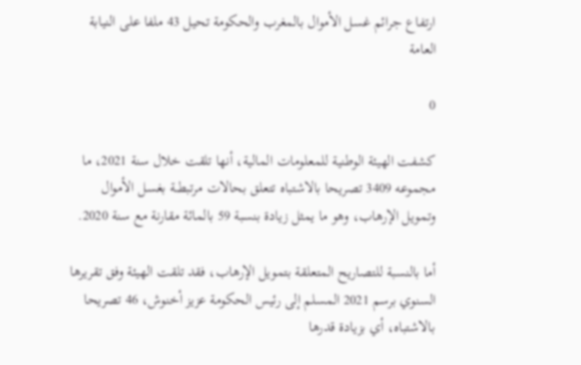ارتفاع جرائم غسل الأموال بالمغرب والحكومة تحيل 43 ملفا على النيابة العامة

0

كشفت الهيئة الوطنية للمعلومات المالية، أنها تلقت خلال سنة 2021، ما مجموعه 3409 تصريحا بالاشتباه تتعلق بحالات مرتبطــة بغسل الأموال وتمويل الإرهاب، وهو ما يمثل زيادة بنسبة 59 بالمائة مقارنة مع سنة 2020.

أما بالنسبة للتصاريح المتعلقة بتمويل الإرهاب، فقد تلقت الهيئة وفق تقريرها السنوي برسم 2021 المسلم إلى رئيس الحكومة عزيز أخنوش، 46 تصريحا بالاشتباه، أي بزيادة قدرها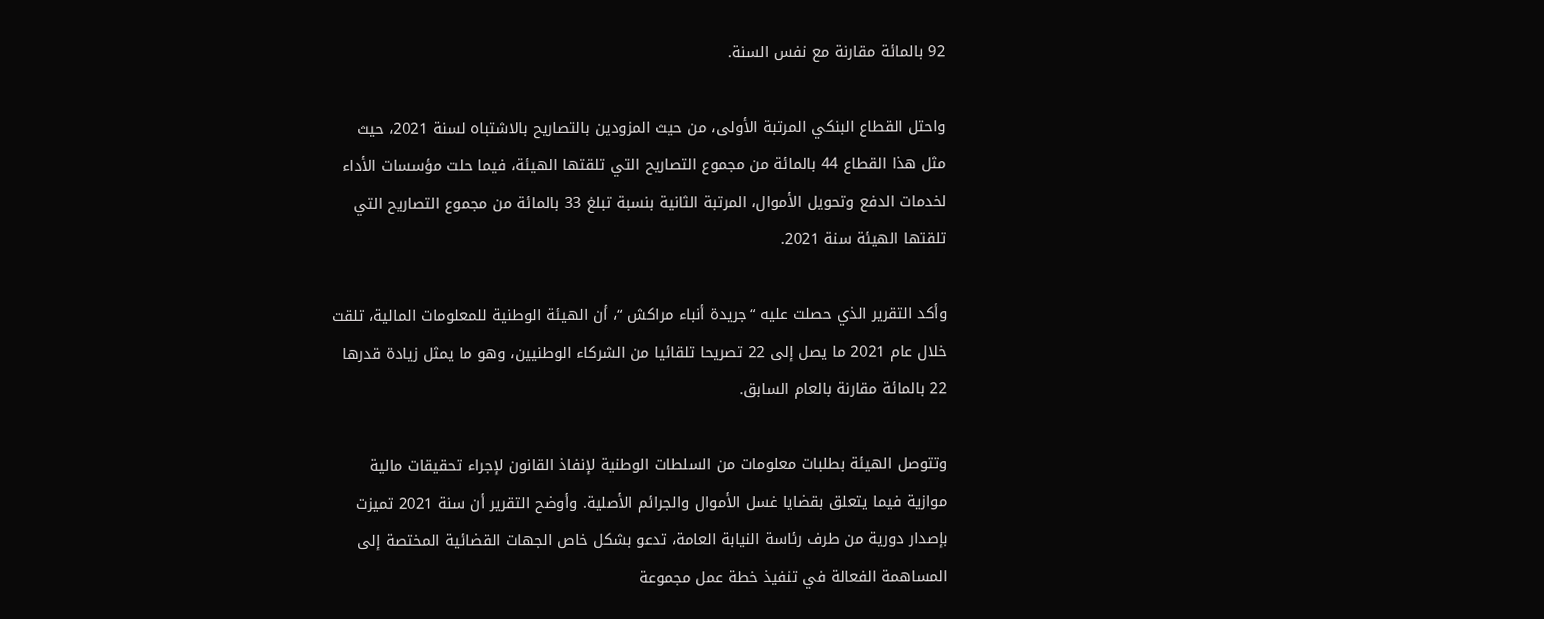92 بالمائة مقارنة مع نفس السنة.

واحتل القطاع البنكي المرتبة الأولى، من حيث المزودين بالتصاريح بالاشتباه لسنة 2021، حيث مثل هذا القطاع 44 بالمائة من مجموع التصاريح التي تلقتها الهيئة، فيما حلت مؤسسات الأداء لخدمات الدفع وتحويل الأموال، المرتبة الثانية بنسبة تبلغ 33 بالمائة من مجموع التصاريح التي تلقتها الهيئة سنة 2021.

وأكد التقرير الذي حصلت عليه “جريدة أنباء مراكش “، أن الهيئة الوطنية للمعلومات المالية، تلقت خلال عام 2021 ما يصل إلى 22 تصريحا تلقائيا من الشركاء الوطنيين، وهو ما يمثل زيادة قدرها 22 بالمائة مقارنة بالعام السابق.

وتتوصل الهيئة بطلبات معلومات من السلطات الوطنية لإنفاذ القانون لإجراء تحقيقات مالية موازية فيما يتعلق بقضايا غسل الأموال والجرائم الأصلية. وأوضح التقرير أن سنة 2021 تميزت بإصدار دورية من طرف رئاسة النيابة العامة، تدعو بشكل خاص الجهات القضائية المختصة إلى المساهمة الفعالة في تنفيذ خطة عمل مجموعة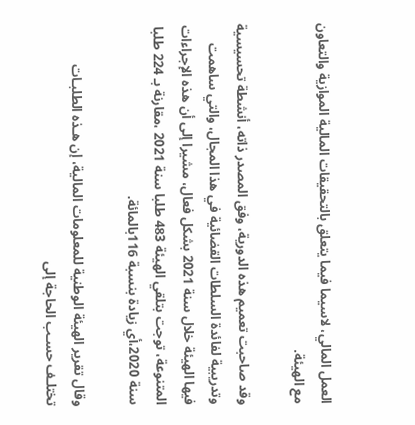العمل المالي، لاسيما فيما يتعلق بالتحقيقات المالية الموازية والتعاون مع الهيئة.

وقد صاحبت تعميم هذه الدورية، وفق المصدر ذاته، أنشطة تحسيسية وتدريبية لفائدة السلطات القضائية في هذا المجال، والتي ساهمت فيها الهيئة خلال سنة 2021 بشكل فعال، مشيرا إلى أن هذه الإجراءات المتنوعة، توجت بتلقي الهيئة 483 طلبا سنة 2021 ،مقارنة بـ 224 طلبا سنة 2020،أي زيادة بنسبة 116بالمائة.

وقال تقرير الهيئة الوطنية للمعلومات المالية، إن هـذه الطلبـات تختلـف حسـب الحاجة إلى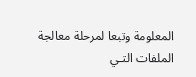المعلومة وتبعا لمرحلة معالجة الملفات التـي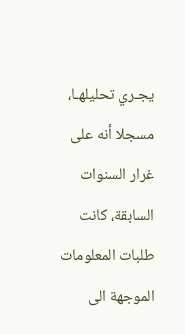يجـري تحليلهـا، مسجلا أنه على غرار السنوات السابقة، كانت طلبات المعلومات الموجهة الى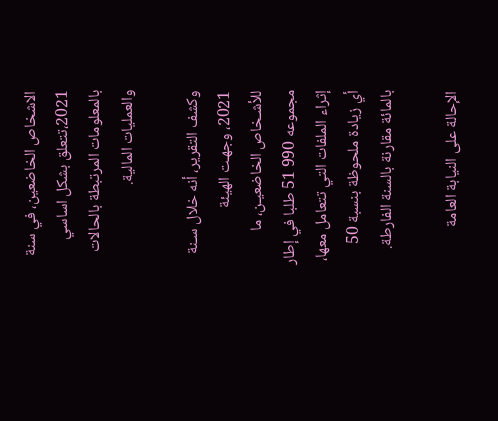الاشخاص الخاضعين، في سنة 2021،تتعلق بشكل اساسي بالمعلومات المرتبطة بالحالات والعمليات المالية.

وكشف التقرير، أنه خلال سـنة 2021، وجهـت الهيئة للأشـخاص الخاضعيـن، ما مجموعه 990 51 طلبا في إطار إثراء الملفات التي تتعامل معها، أي زيادة ملحوظة بنسبة 50 بالمائة مقارنة بالسنة الفارطة.

الإحالة على النيابة العامة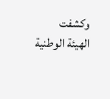وكشفت الهيئة الوطنية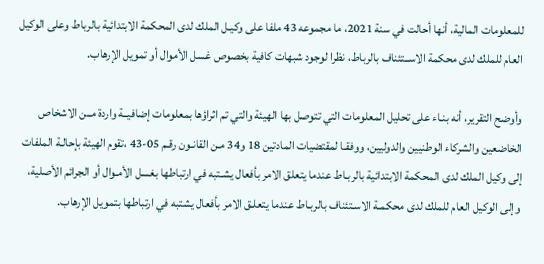للمعلومات المالية، أنها أحالت في سنة 2021، ما مجموعه 43 ملفا على وكيـل الملك لدى المحكمة الابتدائية بالرباط وعلى الوكيل العام للملك لدى محكمة الاســتئناف بالرباط، نظرا لوجود شبهات كافية بخصوص غسل الأموال أو تمويل الإرهاب.

وأوضح التقرير، أنه بنـاء على تحليل المعلومات التي تتوصل بها الهيئة والتي تم اثراؤها بمعلومات إضافيــة واردة مــن الاشخاص الخاضعين والشركاء الوطنيين والدوليين، ووفقـا لمقتضيات المادتين 18 و34 مـن القانـون رقـم 05-43 ،تقوم الهيئة بإحالـة الملفات إلى وكيل الملك لدى المحكمة الابتدائية بالربـاط عندما يتعلق الامر بأفعال يشـتبه في ارتباطها بغسل الأمـوال أو الجرائم الأصلية، وإلى الوكيل العام للملك لدى محكمـة الاسـتئناف بالربـاط عندما يتعلـق الامر بأفعال يشتبه في ارتباطها بتمويل الإرهاب.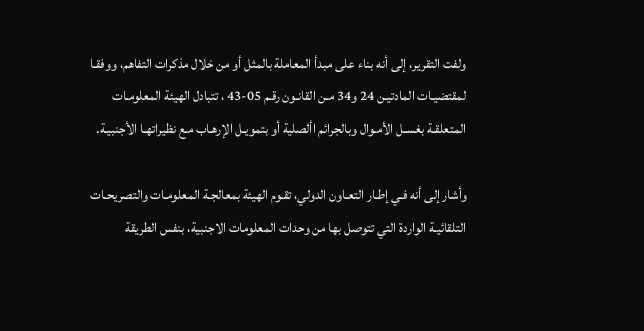ولفت التقرير، إلى أنه بناء على مبدأ المعاملة بالمثل أو من خلال مذكرات التفاهم، ووفقـا لمقتضيـات المادتيـن 24 و34 مـن القانـون رقـم 05-43 ، تتبادل الهيئة المعلومـات المتعلقـة بغسـل الأمـوال وبالجرائم األصلية أو بتمويـل الإرهـاب مـع نظيراتهـا الأجنبيـة.

وأشار إلى أنه فـي إطـار التعـاون الدولي، تقـوم الهيئة بمعالجـة المعلومـات والتصريحـات التلقائيـة الواردة التي تتوصل بها من وحدات المعلومات الاجنبية، بنفس الطريقة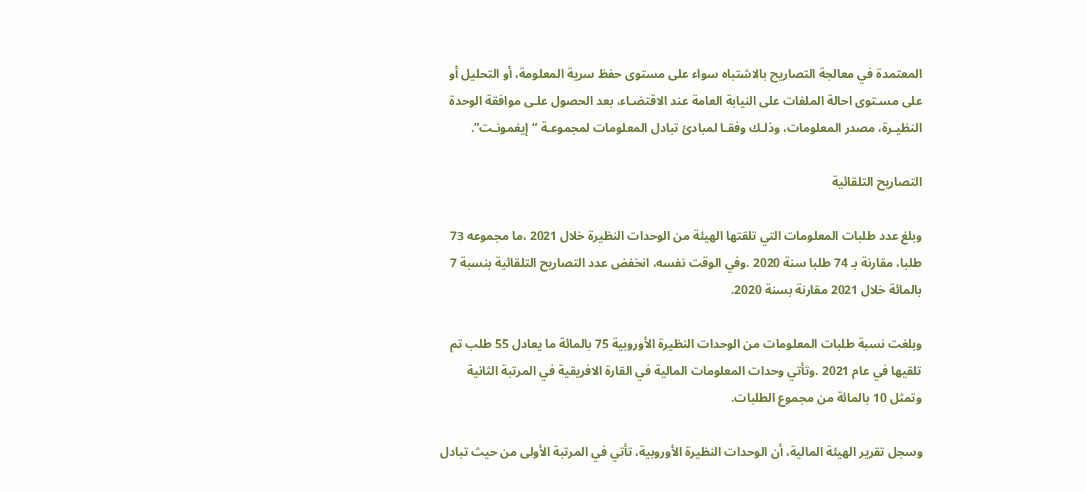المعتمدة في معالجة التصاريح بالاشتباه سواء على مستوى حفظ سرية المعلومة، أو التحليل أو على مسـتوى احالة الملفات على النيابة العامة عند الاقتضـاء، بعد الحصول علـى موافقة الوحدة النظيـرة، مصدر المعلومات، وذلـك وفقـا لمبادئ تبادل المعلومات لمجموعـة “إيغمونـت”.

التصاريح التلقائية

وبلغ عدد طلبات المعلومات التي تلقتها الهيئة من الوحدات النظيرة خلال 2021 ،ما مجموعه 73 طلبا، مقارنة بـ 74 طلبا سنة 2020 .وفي الوقت نفسه، انخفض عدد التصاريح التلقائية بنسبة 7 بالمائة خلال 2021 مقارنة بسنة 2020.

وبلغت نسبة طلبات المعلومات من الوحدات النظيرة الأوروبية 75 بالمائة ما يعادل 55 طلب تم تلقيها في عام 2021 .وتأتي وحدات المعلومات المالية في القارة الافريقية في المرتبة الثانية وتمثل 10 بالمائة من مجموع الطلبات.

وسجل تقرير الهيئة المالية، أن الوحدات النظيرة الأوروبية، تأتي في المرتبة الأولى من حيث تبادل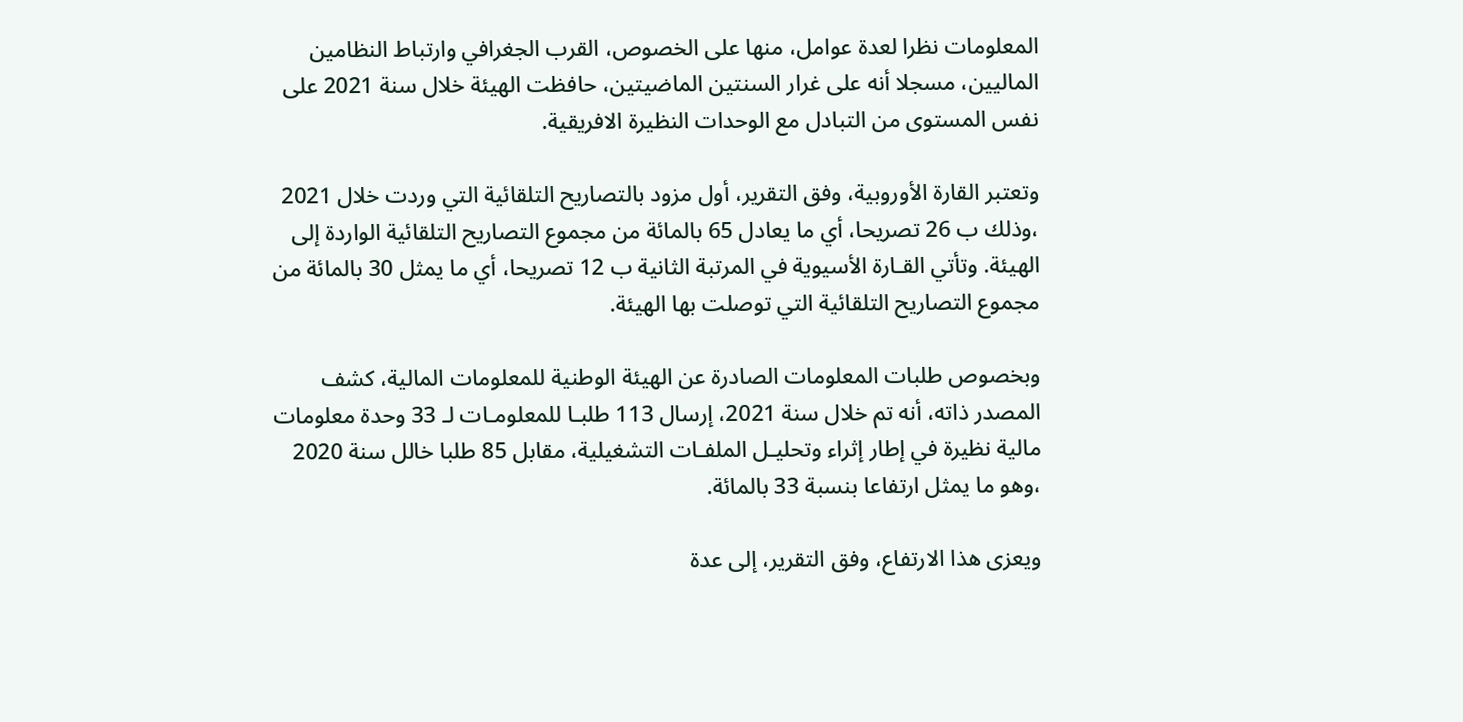المعلومات نظرا لعدة عوامل، منها على الخصوص، القرب الجغرافي وارتباط النظامين الماليين، مسجلا أنه على غرار السنتين الماضيتين، حافظت الهيئة خلال سنة 2021 على نفس المستوى من التبادل مع الوحدات النظيرة الافريقية.

وتعتبر القارة الأوروبية، وفق التقرير، أول مزود بالتصاريح التلقائية التي وردت خلال 2021 ،وذلك ب 26 تصريحا، أي ما يعادل 65 بالمائة من مجموع التصاريح التلقائية الواردة إلى الهيئة. وتأتي القـارة الأسيوية في المرتبة الثانية ب 12 تصريحا، أي ما يمثل 30 بالمائة من مجموع التصاريح التلقائية التي توصلت بها الهيئة.

وبخصوص طلبات المعلومات الصادرة عن الهيئة الوطنية للمعلومات المالية، كشف المصدر ذاته، أنه تم خلال سنة 2021، إرسال 113 طلبـا للمعلومـات لـ 33 وحدة معلومات مالية نظيرة في إطار إثراء وتحليـل الملفـات التشغيلية، مقابل 85 طلبا خالل سنة 2020 ،وهو ما يمثل ارتفاعا بنسبة 33 بالمائة.

ويعزى هذا الارتفاع، وفق التقرير، إلى عدة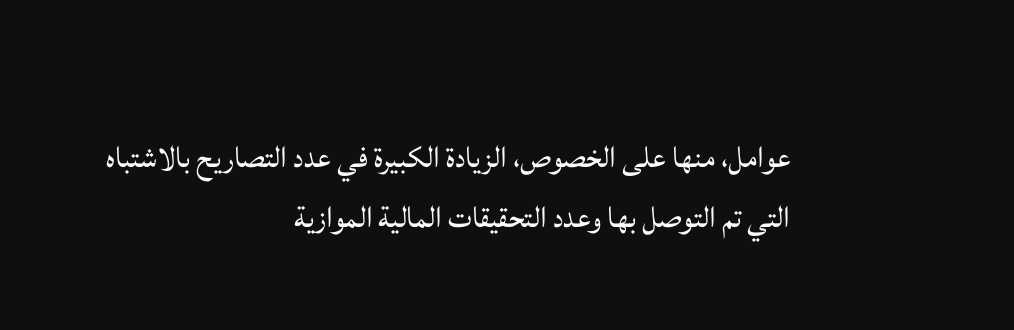عوامل، منها على الخصوص، الزيادة الكبيرة في عدد التصاريح بالاشتباه التي تم التوصل بها وعدد التحقيقات المالية الموازية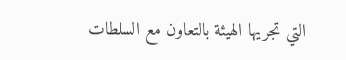التي تجريها الهيئة بالتعاون مع السلطات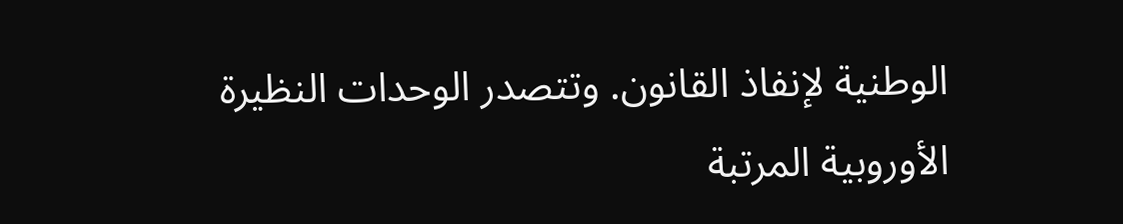الوطنية لإنفاذ القانون. وتتصدر الوحدات النظيرة الأوروبية المرتبة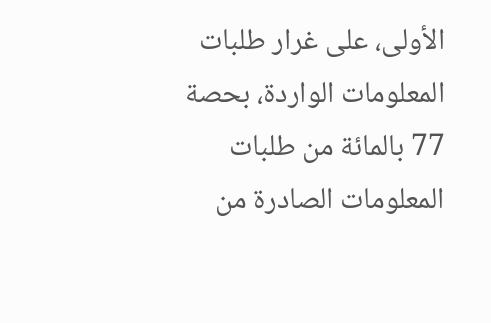الأولى، على غرار طلبات المعلومات الواردة، بحصة 77 بالمائة من طلبات المعلومات الصادرة من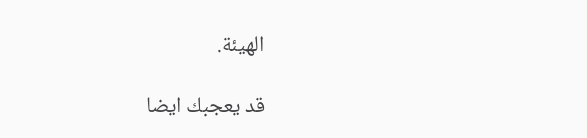الهيئة.

قد يعجبك ايضا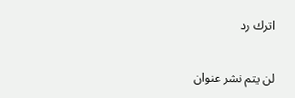اترك رد

لن يتم نشر عنوان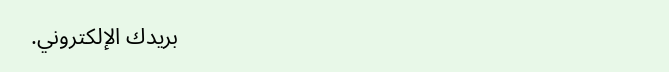بريدك الإلكتروني.